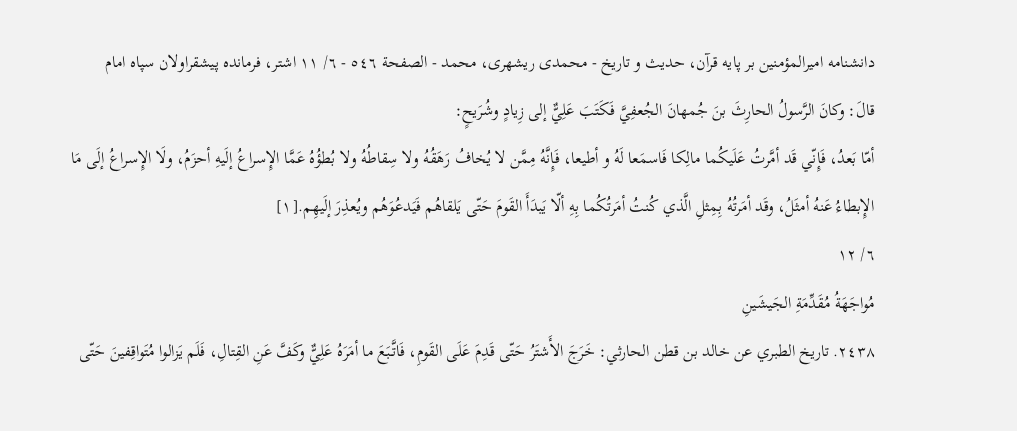دانشنامه اميرالمؤمنين بر پايه قرآن، حديث و تاريخ - محمدی ریشهری، محمد - الصفحة ٥٤٦ - ٦/ ١١ اشتر، فرمانده پيشقراولان سپاه امام
قالَ: وكانَ الرَّسولُ الحارِثَ بنَ جُمهانَ الجُعفِيَّ فَكَتَبَ عَلِيٌّ إلى زِيادٍ وشُرَيحٍ:
أمّا بَعدُ، فَإِنّي قَد أمَّرتُ عَلَيكُما مالِكا فَاسمَعا لَهُ و أطيعا، فَإِنَّهُ مِمَّن لا يُخافُ رَهَقُهُ ولا سِقاطُهُ ولا بُطؤُهُ عَمَّا الإِسراعُ إلَيهِ أحزَمُ، ولَا الإِسراعُ إلَى مَا الإِبطاءُ عَنهُ أمثَلُ، وقَد أمَرتُهُ بِمِثلِ الَّذي كُنتُ أمَرتُكُما بِهِ ألّا يَبدَأَ القَومَ حَتّى يَلقاهُم فَيَدعُوَهُم ويُعذِرَ إلَيهِم.[١]
٦/ ١٢
مُواجَهَةُ مُقَدِّمَةِ الجَيشَينِ
٢٤٣٨. تاريخ الطبري عن خالد بن قطن الحارثي: خَرَجَ الأَشتَرُ حَتّى قَدِمَ عَلَى القَومِ، فَاتَّبَعَ ما أمَرَهُ عَلِيٌّ وكَفَّ عَنِ القِتالِ، فَلَم يَزالوا مُتَواقِفينَ حَتّى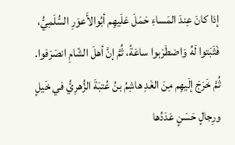إذا كانَ عِندَ المَساءِ حَمَلَ عَلَيهِم أبُوالأَعوَرِ السُّلَمِيُّ، فَثَبَتوا لَهُ وَاضطَرَبوا ساعَةً، ثُمَّ إنَّ أهلَ الشّامِ انصَرَفوا.
ثُمَّ خَرَجَ إلَيهِم مِنَ الغَدِ هاشِمُ بنُ عُتبَةَ الزُّهرِيُّ في خَيلٍ ورِجالٍ حَسَنٍ عَدَدُها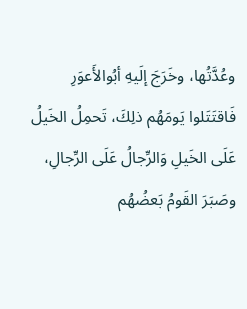وعُدَّتُها، وخَرَجَ إلَيهِ أبُوالأَعوَرِ فَاقتَتَلوا يَومَهُم ذلِكَ، تَحمِلُ الخَيلُ عَلَى الخَيلِ وَالرِّجالُ عَلَى الرِّجالِ، وصَبَرَ القَومُ بَعضُهُم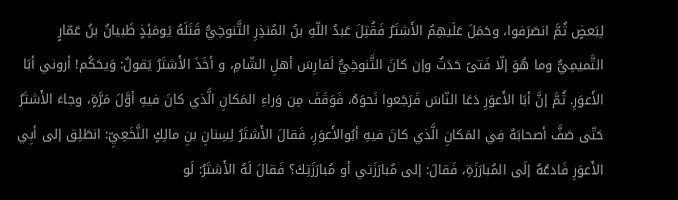لِبَعضٍ ثُمَّ انصَرَفوا، وحَمَلَ عَلَيهِمُ الأَشتَرُ فَقُتِلَ عَبدُ اللّهِ بنُ المُنذِرِ التَّنوخِيُّ قَتَلَهُ يَومَئِذٍ ظَبيانُ بنُ عَمّارٍ التَّميمِيُّ وما هُوَ إلّا فَتىً حَدَثٌ وإن كانَ التَّنوخِيُّ لَفارِسَ أهلِ الشّامِ، و أخَذَ الأَشتَرُ يَقولُ: وَيحَكُم! أروني أبَا الأَعوَرِ. ثُمَّ إنَّ أبَا الأَعوَرِ دَعَا النّاسَ فَرَجَعوا نَحوَهُ، فَوَقَفَ مِن وَراءِ المَكانِ الَّذي كانَ فيهِ أوَّلَ مَرَّةٍ، وجاءَ الأَشتَرُ حَتّى صَفَّ أصحابَهُ فِي المَكانِ الَّذي كانَ فيهِ أبُوالأَعوَرِ، فَقالَ الأَشتَرُ لِسِنانِ بنِ مالِكٍ النَّخَعِيِّ: انطَلِق إلى أبِي الأَعوَرِ فَادعُهُ إلَى المُبارَزَةِ، فَقالَ: إلى مُبارَزَتي أو مُبارَزَتِكَ؟ فَقالَ لَهُ الأَشتَرُ: لَو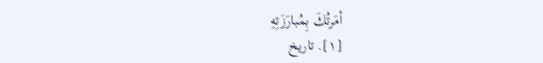أمَرتُكَ بِمُبارَزَتِهِ
[١]. تاريخ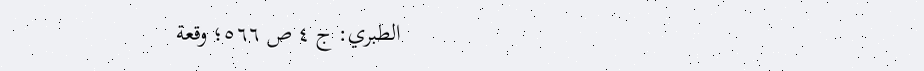الطبري: ج ٤ ص ٥٦٦؛ وقعة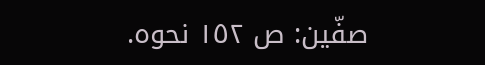صفّين: ص ١٥٢ نحوه.